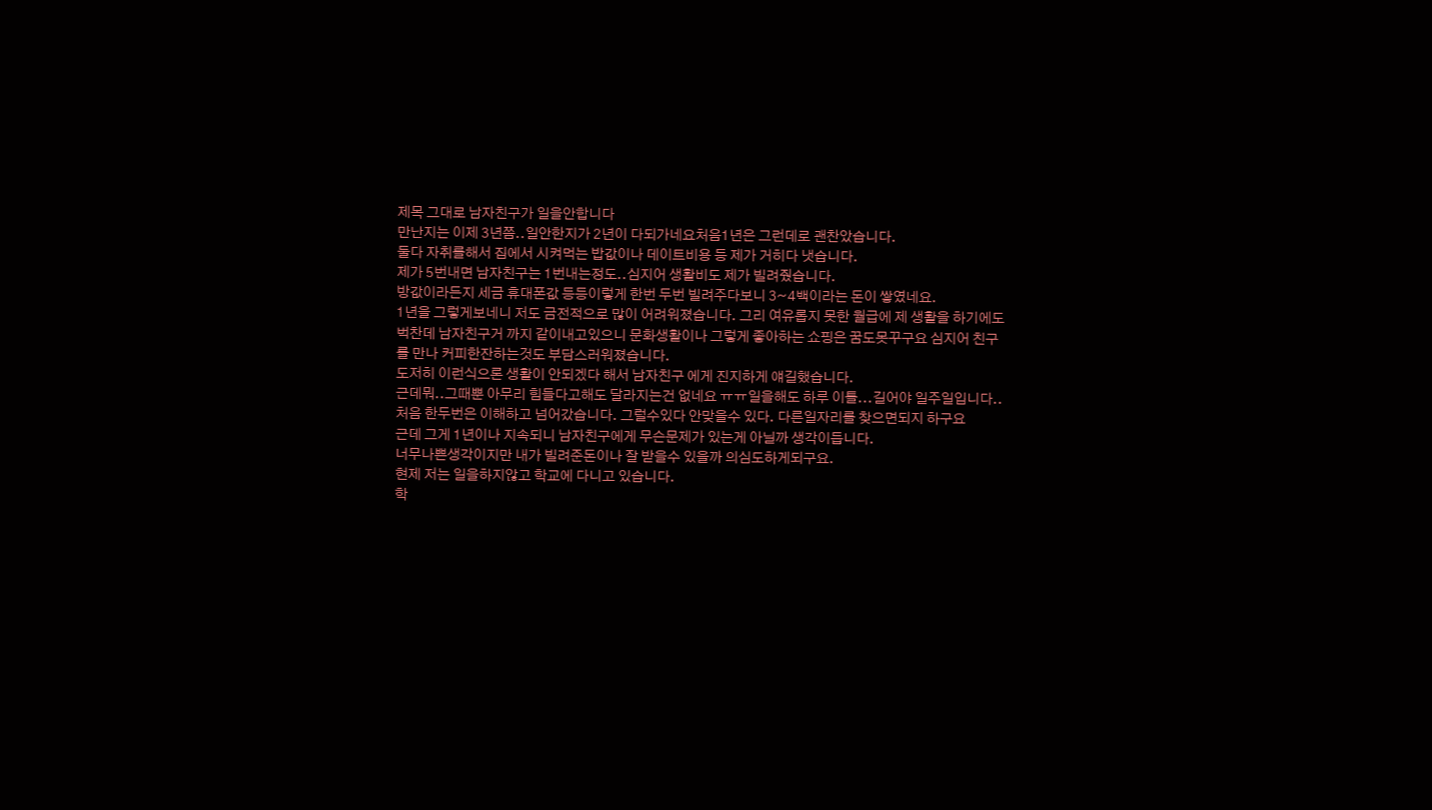제목 그대로 남자친구가 일을안합니다
만난지는 이제 3년쯤..일안한지가 2년이 다되가네요처음1년은 그런데로 괜찬았습니다.
둘다 자취를해서 집에서 시켜먹는 밥값이나 데이트비용 등 제가 거히다 냇습니다.
제가 5번내면 남자친구는 1번내는정도..심지어 생활비도 제가 빌려줬습니다.
방값이라든지 세금 휴대폰값 등등이렇게 한번 두번 빌려주다보니 3~4백이라는 돈이 쌓였네요.
1년을 그렇게보네니 저도 금전적으로 많이 어려워졌습니다. 그리 여유롭지 못한 월급에 제 생활을 하기에도 벅찬데 남자친구거 까지 같이내고있으니 문화생활이나 그렇게 좋아하는 쇼핑은 꿈도못꾸구요 심지어 친구를 만나 커피한잔하는것도 부담스러워졌습니다.
도저히 이런식으론 생활이 안되겠다 해서 남자친구 에게 진지하게 얘길했습니다.
근데뭐..그때뿐 아무리 힘들다고해도 달라지는건 없네요 ㅠㅠ일을해도 하루 이틀...길어야 일주일입니다..
처음 한두번은 이해하고 넘어갔습니다. 그럴수있다 안맞을수 있다. 다른일자리를 찾으면되지 하구요
근데 그게 1년이나 지속되니 남자친구에게 무슨문제가 있는게 아닐까 생각이듭니다.
너무나쁜생각이지만 내가 빌려준돈이나 잘 받을수 있을까 의심도하게되구요.
현제 저는 일을하지않고 학교에 다니고 있습니다.
학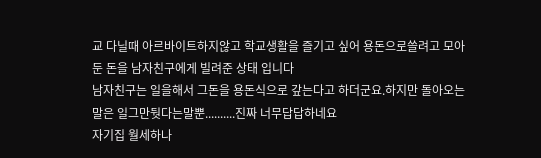교 다닐때 아르바이트하지않고 학교생활을 즐기고 싶어 용돈으로쓸려고 모아둔 돈을 남자친구에게 빌려준 상태 입니다
남자친구는 일을해서 그돈을 용돈식으로 갚는다고 하더군요.하지만 돌아오는말은 일그만둿다는말뿐..........진짜 너무답답하네요
자기집 월세하나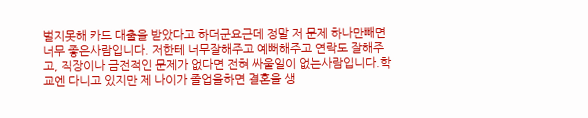벌지못해 카드 대출을 받았다고 하더군요근데 정말 저 문제 하나만빼면 너무 좋은사람입니다. 저한테 너무잘해주고 예뻐해주고 연락도 잘해주고, 직장이나 금전적인 문제가 없다면 전혀 싸울일이 없는사람입니다.학교엔 다니고 있지만 제 나이가 졸업을하면 결혼을 생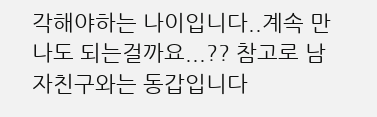각해야하는 나이입니다..계속 만나도 되는걸까요...?? 참고로 남자친구와는 동갑입니다